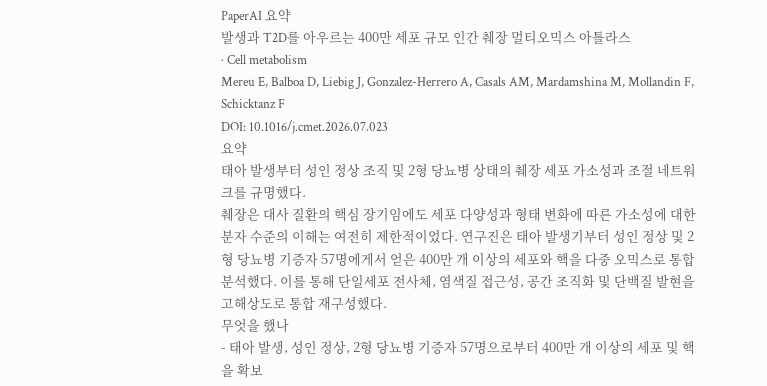PaperAI 요약
발생과 T2D를 아우르는 400만 세포 규모 인간 췌장 멀티오믹스 아틀라스
· Cell metabolism
Mereu E, Balboa D, Liebig J, Gonzalez-Herrero A, Casals AM, Mardamshina M, Mollandin F, Schicktanz F
DOI: 10.1016/j.cmet.2026.07.023
요약
태아 발생부터 성인 정상 조직 및 2형 당뇨병 상태의 췌장 세포 가소성과 조절 네트워크를 규명했다.
췌장은 대사 질환의 핵심 장기임에도 세포 다양성과 형태 변화에 따른 가소성에 대한 분자 수준의 이해는 여전히 제한적이었다. 연구진은 태아 발생기부터 성인 정상 및 2형 당뇨병 기증자 57명에게서 얻은 400만 개 이상의 세포와 핵을 다중 오믹스로 통합 분석했다. 이를 통해 단일세포 전사체, 염색질 접근성, 공간 조직화 및 단백질 발현을 고해상도로 통합 재구성했다.
무엇을 했나
- 태아 발생, 성인 정상, 2형 당뇨병 기증자 57명으로부터 400만 개 이상의 세포 및 핵을 확보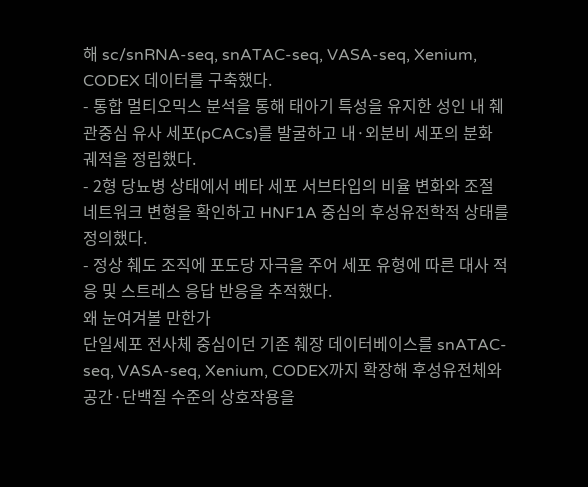해 sc/snRNA-seq, snATAC-seq, VASA-seq, Xenium, CODEX 데이터를 구축했다.
- 통합 멀티오믹스 분석을 통해 태아기 특성을 유지한 성인 내 췌관중심 유사 세포(pCACs)를 발굴하고 내·외분비 세포의 분화 궤적을 정립했다.
- 2형 당뇨병 상태에서 베타 세포 서브타입의 비율 변화와 조절 네트워크 변형을 확인하고 HNF1A 중심의 후성유전학적 상태를 정의했다.
- 정상 췌도 조직에 포도당 자극을 주어 세포 유형에 따른 대사 적응 및 스트레스 응답 반응을 추적했다.
왜 눈여겨볼 만한가
단일세포 전사체 중심이던 기존 췌장 데이터베이스를 snATAC-seq, VASA-seq, Xenium, CODEX까지 확장해 후성유전체와 공간·단백질 수준의 상호작용을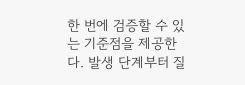한 번에 검증할 수 있는 기준점을 제공한다. 발생 단계부터 질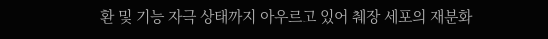환 및 기능 자극 상태까지 아우르고 있어 췌장 세포의 재분화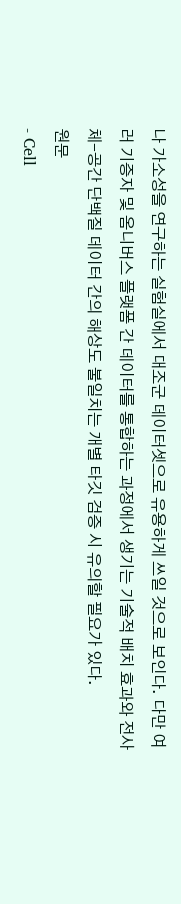나 가소성을 연구하는 실험실에서 대조군 데이터셋으로 유용하게 쓰일 것으로 보인다. 다만 여러 기증자 및 옴니버스 플랫폼 간 데이터를 통합하는 과정에서 생기는 기술적 배치 효과와 전사체-공간 단백질 데이터 간의 해상도 불일치는 개별 타깃 검증 시 유의할 필요가 있다.
원문
- Cell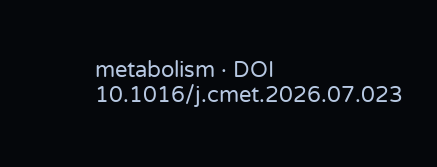metabolism · DOI 10.1016/j.cmet.2026.07.023